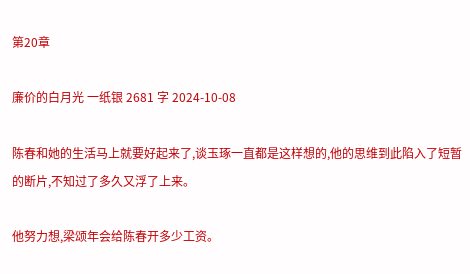第20章

廉价的白月光 一纸银 2681 字 2024-10-08

陈春和她的生活马上就要好起来了,谈玉琢一直都是这样想的,他的思维到此陷入了短暂的断片,不知过了多久又浮了上来。

他努力想,梁颂年会给陈春开多少工资。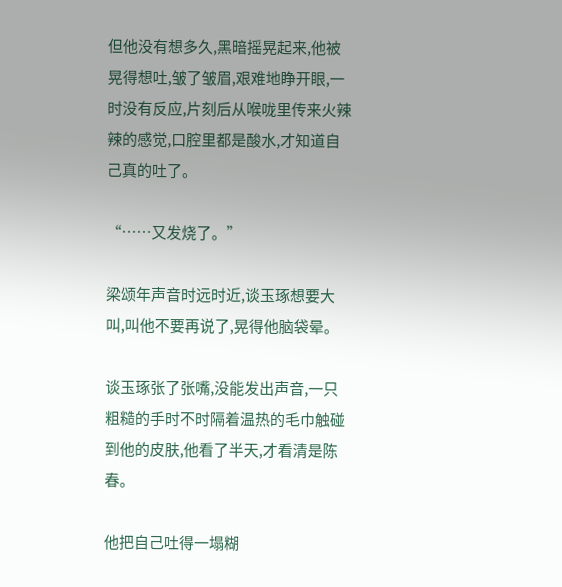但他没有想多久,黑暗摇晃起来,他被晃得想吐,皱了皱眉,艰难地睁开眼,一时没有反应,片刻后从喉咙里传来火辣辣的感觉,口腔里都是酸水,才知道自己真的吐了。

“……又发烧了。”

梁颂年声音时远时近,谈玉琢想要大叫,叫他不要再说了,晃得他脑袋晕。

谈玉琢张了张嘴,没能发出声音,一只粗糙的手时不时隔着温热的毛巾触碰到他的皮肤,他看了半天,才看清是陈春。

他把自己吐得一塌糊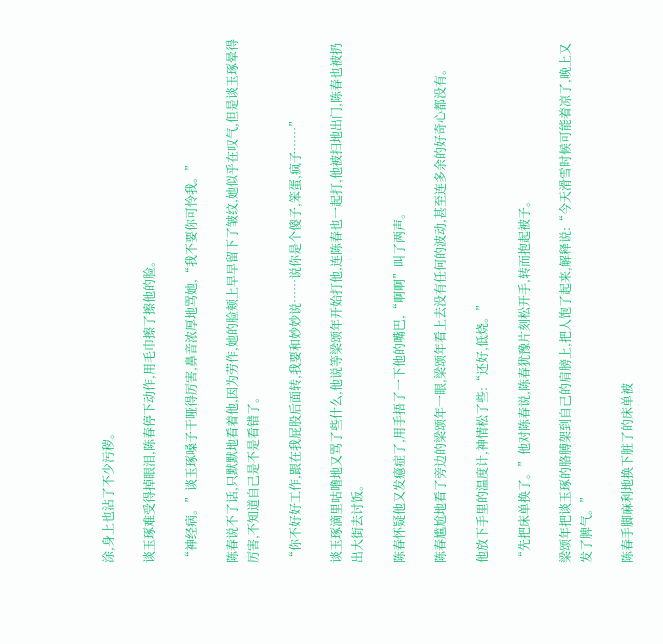涂,身上也沾了不少污秽。

谈玉琢难受得掉眼泪,陈春停下动作,用毛巾擦了擦他的脸。

“神经病。”谈玉琢嗓子干哑得厉害,鼻音浓厚地骂她,“我不要你可怜我。”

陈春说不了话,只默默地看着他,因为劳作,她的脸颊上早早留下了皱纹,她似乎在叹气,但是谈玉琢晕得厉害,不知道自己是不是看错了。

“你不好好工作,跟在我屁股后面转,我要和妙妙说……说你是个傻子,笨蛋,疯子……”

谈玉琢滴里咕噜地又骂了些什么,他说等梁颂年开始打他,连陈春也一起打,他被扫地出门,陈春也被扔出大街去讨饭。

陈春怀疑他又发癔症了,用手捂了一下他的嘴巴,“啊啊”叫了两声。

陈春尴尬地看了旁边的梁颂年一眼,梁颂年看上去没有任何的波动,甚至连多余的好奇心都没有。

他放下手里的温度计,神情松了些:“还好,低烧。”

“先把床单换了。”他对陈春说,陈春犹豫片刻松开手,转而抱起被子。

梁颂年把谈玉琢的胳膊架到自己的肩膀上,把人饱了起来,解释说:“今天滑雪时候可能着凉了,晚上又发了脾气。”

陈春手脚麻利地换下脏了的床单被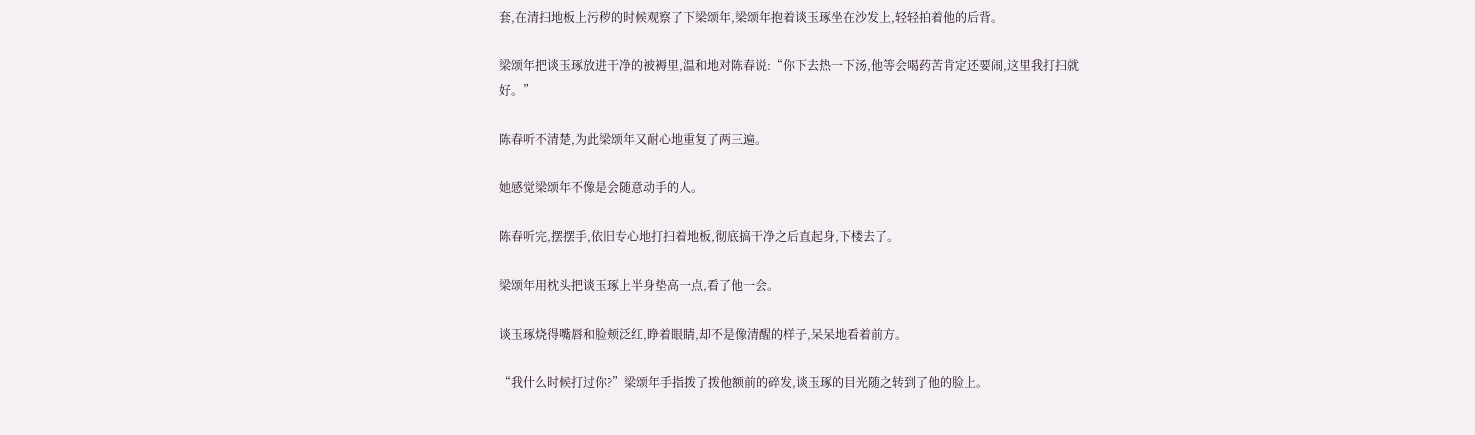套,在清扫地板上污秽的时候观察了下梁颂年,梁颂年抱着谈玉琢坐在沙发上,轻轻拍着他的后背。

梁颂年把谈玉琢放进干净的被褥里,温和地对陈春说:“你下去热一下汤,他等会喝药苦肯定还要闹,这里我打扫就好。”

陈春听不清楚,为此梁颂年又耐心地重复了两三遍。

她感觉梁颂年不像是会随意动手的人。

陈春听完,摆摆手,依旧专心地打扫着地板,彻底搞干净之后直起身,下楼去了。

梁颂年用枕头把谈玉琢上半身垫高一点,看了他一会。

谈玉琢烧得嘴唇和脸颊泛红,睁着眼睛,却不是像清醒的样子,呆呆地看着前方。

“我什么时候打过你?”梁颂年手指拨了拨他额前的碎发,谈玉琢的目光随之转到了他的脸上。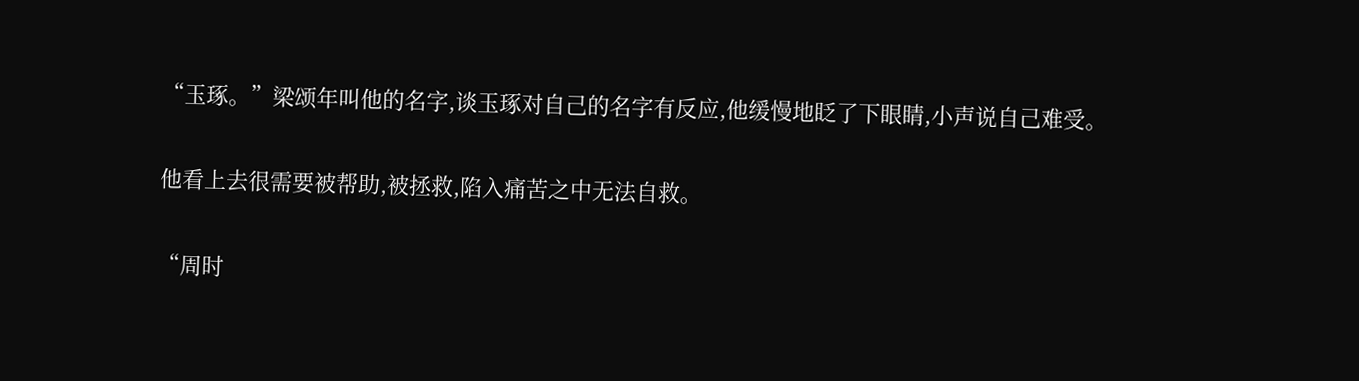“玉琢。”梁颂年叫他的名字,谈玉琢对自己的名字有反应,他缓慢地眨了下眼睛,小声说自己难受。

他看上去很需要被帮助,被拯救,陷入痛苦之中无法自救。

“周时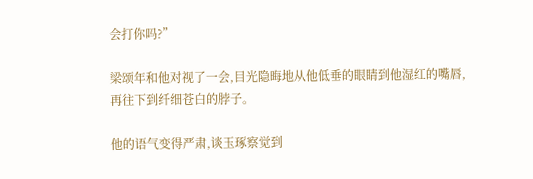会打你吗?”

梁颂年和他对视了一会,目光隐晦地从他低垂的眼睛到他湿红的嘴唇,再往下到纤细苍白的脖子。

他的语气变得严肃,谈玉琢察觉到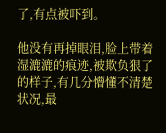了,有点被吓到。

他没有再掉眼泪,脸上带着湿漉漉的痕迹,被欺负狠了的样子,有几分懵懂不清楚状况,最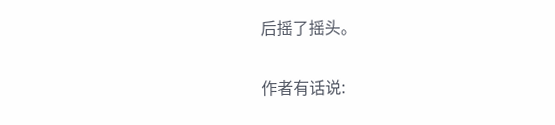后摇了摇头。

作者有话说: